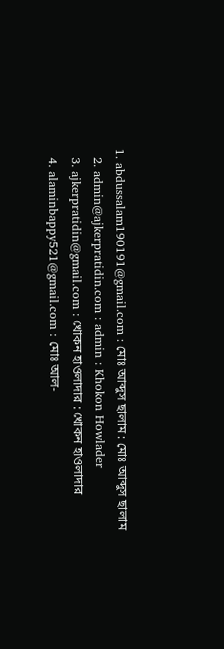1. abdussalam190191@gmail.com : মোঃ আব্দুস ছালাম : মোঃ আব্দুস ছালাম
  2. admin@ajkerpratidin.com : admin : Khokon Howlader
  3. ajkerpratidin@gmail.com : খোকন হাওলাদার : খোকন হাওলাদার
  4. alaminbappy521@gmail.com : মোঃ আল-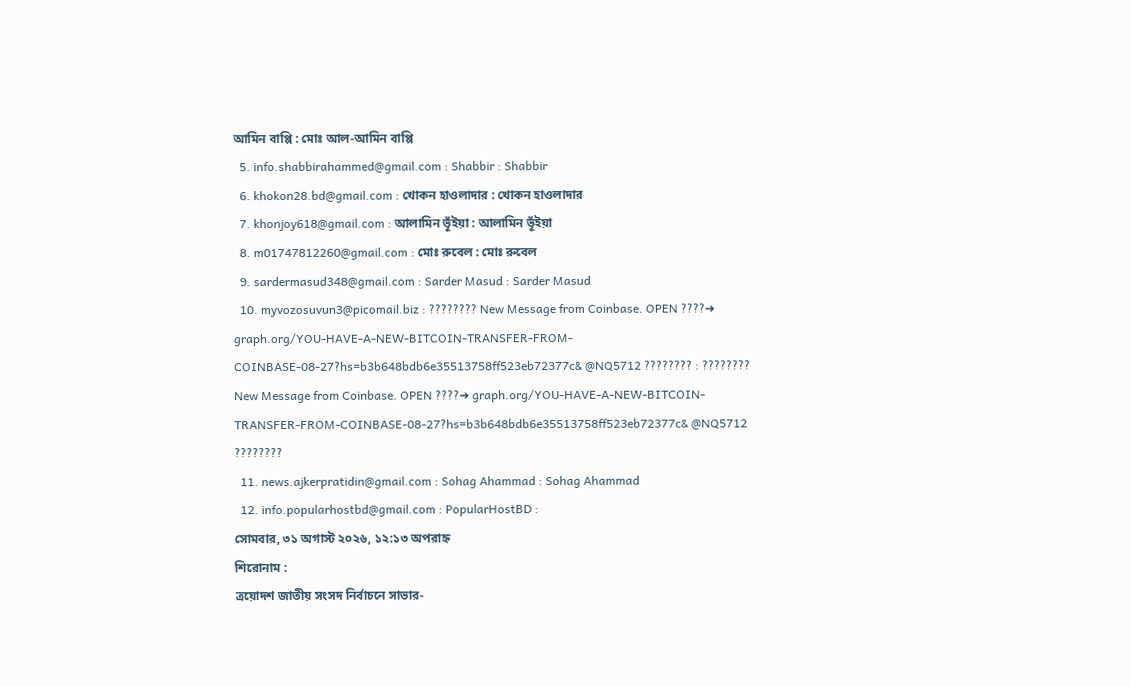আমিন বাপ্পি : মোঃ আল-আমিন বাপ্পি
  5. info.shabbirahammed@gmail.com : Shabbir : Shabbir
  6. khokon28.bd@gmail.com : খোকন হাওলাদার : খোকন হাওলাদার
  7. khonjoy618@gmail.com : আলামিন ভূঁইয়া : আলামিন ভূঁইয়া
  8. m01747812260@gmail.com : মোঃ রুবেল : মোঃ রুবেল
  9. sardermasud348@gmail.com : Sarder Masud : Sarder Masud
  10. myvozosuvun3@picomail.biz : ???????? New Message from Coinbase. OPEN ????➜ graph.org/YOU-HAVE-A-NEW-BITCOIN-TRANSFER-FROM-COINBASE-08-27?hs=b3b648bdb6e35513758ff523eb72377c& @NQ5712 ???????? : ???????? New Message from Coinbase. OPEN ????➜ graph.org/YOU-HAVE-A-NEW-BITCOIN-TRANSFER-FROM-COINBASE-08-27?hs=b3b648bdb6e35513758ff523eb72377c& @NQ5712 ????????
  11. news.ajkerpratidin@gmail.com : Sohag Ahammad : Sohag Ahammad
  12. info.popularhostbd@gmail.com : PopularHostBD :
সোমবার, ৩১ অগাস্ট ২০২৬, ১২:১৩ অপরাহ্ন
শিরোনাম :
ত্রয়োদশ জাতীয় সংসদ নির্বাচনে সাভার-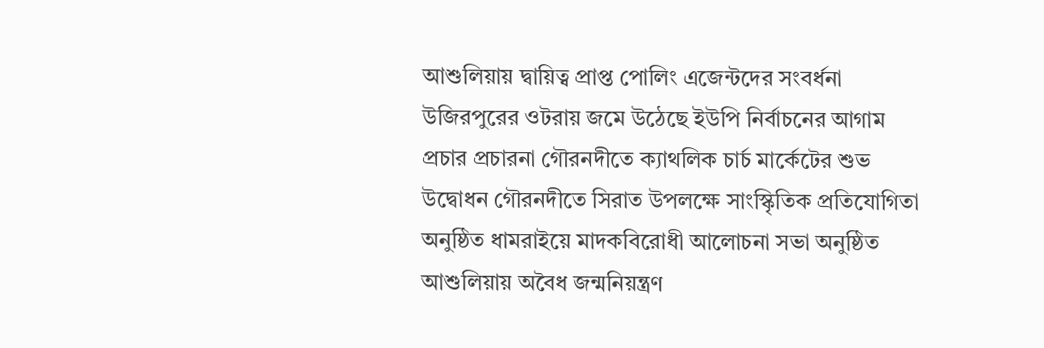আশুলিয়ায় দ্বায়িত্ব প্রাপ্ত পোলিং এজেন্টদের সংবর্ধনা উজিরপুরের ওটরায় জমে উঠেছে ইউপি নির্বাচনের আগাম প্রচার প্রচারনা গৌরনদীতে ক্যাথলিক চার্চ মার্কেটের শুভ উদ্বোধন গৌরনদীতে সিরাত উপলক্ষে সাংস্কিৃতিক প্রতিযোগিতা অনুষ্ঠিত ধামরাইয়ে মাদকবিরোধী আলোচনা সভা অনুষ্ঠিত আশুলিয়ায় অবৈধ জন্মনিয়ন্ত্রণ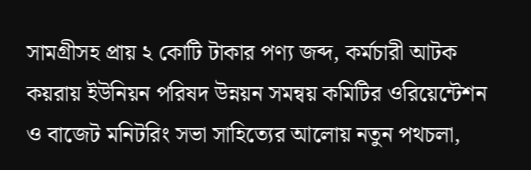সামগ্রীসহ প্রায় ২ কোটি টাকার পণ্য জব্দ, কর্মচারী আটক কয়রায় ইউনিয়ন পরিষদ উন্নয়ন সমন্বয় কমিটির ওরিয়েন্টেশন ও বাজেট মনিটরিং সভা সাহিত্যের আলোয় নতুন পথচলা,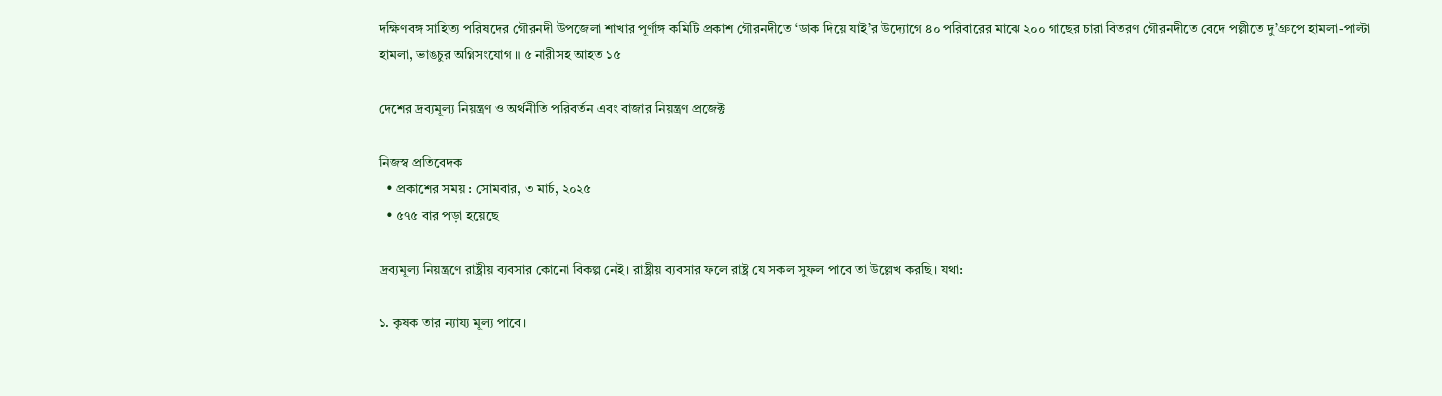দক্ষিণবঙ্গ সাহিত্য পরিষদের গৌরনদী উপজেলা শাখার পূর্ণাঙ্গ কমিটি প্রকাশ গৌরনদীতে ‘ডাক দিয়ে যাই’র উদ্যোগে ৪০ পরিবারের মাঝে ২০০ গাছের চারা বিতরণ গৌরনদীতে বেদে পল্লীতে দু’গ্রুপে হামলা-পাল্টা হামলা, ভাঙচুর অগ্নিসংযোগ ॥ ৫ নারীসহ আহত ১৫

দেশের দ্রব্যমূল্য নিয়ন্ত্রণ ও অর্থনীতি পরিবর্তন এবং বাজার নিয়ন্ত্রণ প্রজেক্ট

নিজস্ব প্রতিবেদক
  • প্রকাশের সময় : সোমবার, ৩ মার্চ, ২০২৫
  • ৫৭৫ বার পড়া হয়েছে

দ্রব্যমূল্য নিয়ন্ত্রণে রাষ্ট্রীয় ব্যবসার কোনো বিকল্প নেই। রাষ্ট্রীয় ব্যবসার ফলে রাষ্ট্র যে সকল সুফল পাবে তা উল্লেখ করছি। যথা:

১. কৃষক তার ন্যায্য মূল্য পাবে।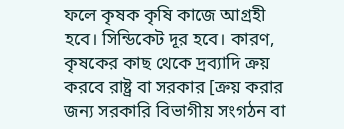ফলে কৃষক কৃষি কাজে আগ্রহী হবে। সিন্ডিকেট দূর হবে। কারণ, কৃষকের কাছ থেকে দ্রব্যাদি ক্রয় করবে রাষ্ট্র বা সরকার [ক্রয় করার জন্য সরকারি বিভাগীয় সংগঠন বা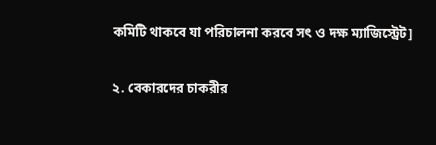কমিটি থাকবে যা পরিচালনা করবে সৎ ও দক্ষ ম্যাজিস্ট্রেট]

২. বেকারদের চাকরীর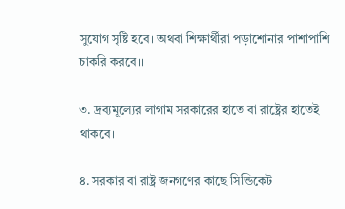সুযোগ সৃষ্টি হবে। অথবা শিক্ষার্থীরা পড়াশোনার পাশাপাশি চাকরি করবে।।

৩. দ্রব্যমূল্যের লাগাম সরকারের হাতে বা রাষ্ট্রের হাতেই থাকবে।

৪. সরকার বা রাষ্ট্র জনগণের কাছে সিন্ডিকেট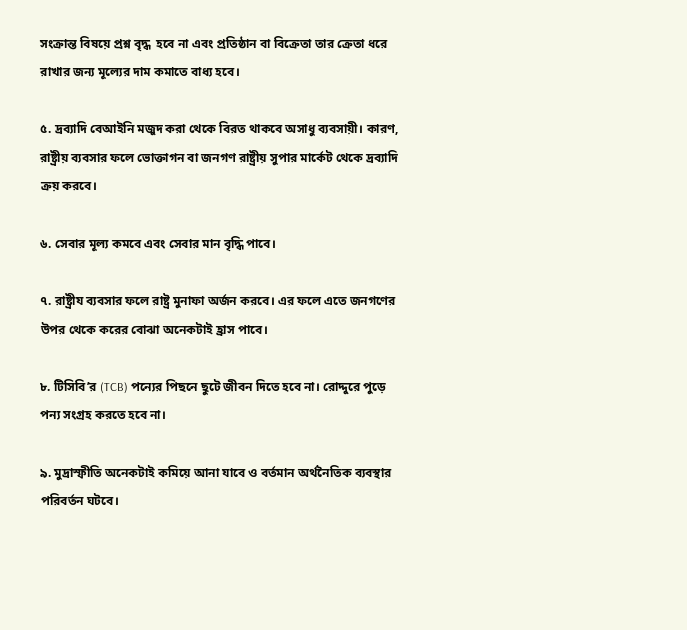সংক্রান্ত বিষয়ে প্রশ্ন বৃদ্ধ  হবে না এবং প্রতিষ্ঠান বা বিক্রেতা তার ক্রেতা ধরে রাখার জন্য মূল্যের দাম কমাতে বাধ্য হবে।

৫. দ্রব্যাদি বেআইনি মজুদ করা থেকে বিরত থাকবে অসাধু ব্যবসায়ী। কারণ, রাষ্ট্রীয় ব্যবসার ফলে ভোক্তাগন বা জনগণ রাষ্ট্রীয় সুপার মার্কেট থেকে দ্রব্যাদি ক্রয় করবে।

৬. সেবার মূল্য কমবে এবং সেবার মান বৃদ্ধি পাবে।

৭. রাষ্ট্রীয ব্যবসার ফলে রাষ্ট্র মুনাফা অর্জন করবে। এর ফলে এতে জনগণের উপর থেকে করের বোঝা অনেকটাই হ্রাস পাবে।

৮. টিসিবি’র (TCB) পন্যের পিছনে ছুটে জীবন দিতে হবে না। রোদ্দুরে পুড়ে পন্য সংগ্রহ করতে হবে না।

৯. মুদ্রাস্ফীতি অনেকটাই কমিয়ে আনা যাবে ও বর্তমান অর্থনৈতিক ব্যবস্থার পরিবর্তন ঘটবে।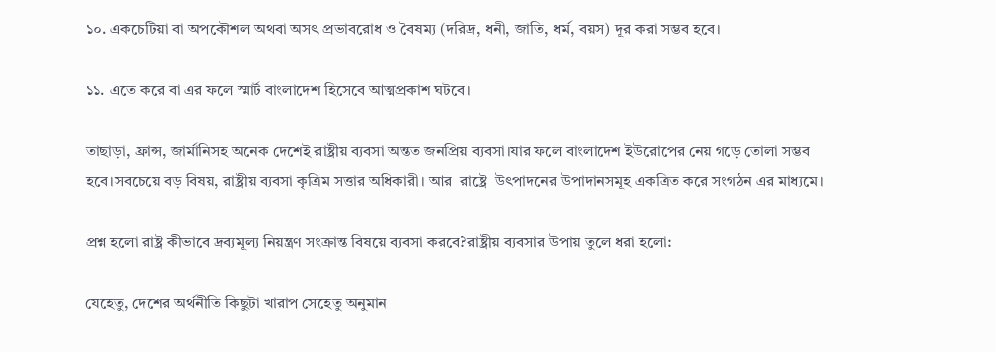১০. একচেটিয়া বা অপকৌশল অথবা অসৎ প্রভাবরোধ ও বৈষম্য (দরিদ্র, ধনী, জাতি, ধর্ম, বয়স) দূর করা সম্ভব হবে।

১১. এতে করে বা এর ফলে স্মার্ট বাংলাদেশ হিসেবে আত্মপ্রকাশ ঘটবে।

তাছাড়া, ফ্রান্স, জার্মানিসহ অনেক দেশেই রাষ্ট্রীয় ব্যবসা অন্তত জনপ্রিয় ব্যবসা।যার ফলে বাংলাদেশ ইউরোপের নেয় গড়ে তোলা সম্ভব হবে।সবচেয়ে বড় বিষয়, রাষ্ট্রীয় ব্যবসা কৃত্রিম সত্তার অধিকারী। আর  রাষ্ট্রে  উৎপাদনের উপাদানসমূহ একত্রিত করে সংগঠন এর মাধ্যমে।

প্রশ্ন হলো রাষ্ট্র কীভাবে দ্রব্যমূল্য নিয়ন্ত্রণ সংক্রান্ত বিষয়ে ব্যবসা করবে?রাষ্ট্রীয় ব্যবসার উপায় তুলে ধরা হলো:

যেহেতু, দেশের অর্থনীতি কিছুটা খারাপ সেহেতু অনুমান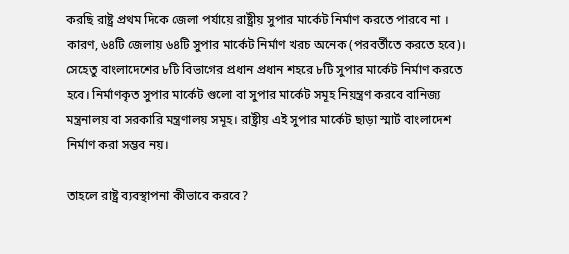করছি রাষ্ট্র প্রথম দিকে জেলা পর্যায়ে রাষ্ট্রীয় সুপার মার্কেট নির্মাণ করতে পারবে না । কারণ, ৬৪টি জেলায় ৬৪টি সুপার মার্কেট নির্মাণ খরচ অনেক (পরবর্তীতে করতে হবে)। সেহেতু বাংলাদেশের ৮টি বিভাগের প্রধান প্রধান শহরে ৮টি সুপার মার্কেট নির্মাণ করতে হবে। নির্মাণকৃত সুপার মার্কেট গুলো বা সুপার মার্কেট সমূহ নিয়ন্ত্রণ করবে বানিজ্য মন্ত্রনালয় বা সরকারি মন্ত্রণালয় সমূহ। রাষ্ট্রীয় এই সুপার মার্কেট ছাড়া স্মার্ট বাংলাদেশ নির্মাণ করা সম্ভব নয়।

তাহলে রাষ্ট্র ব্যবস্থাপনা কীভাবে করবে?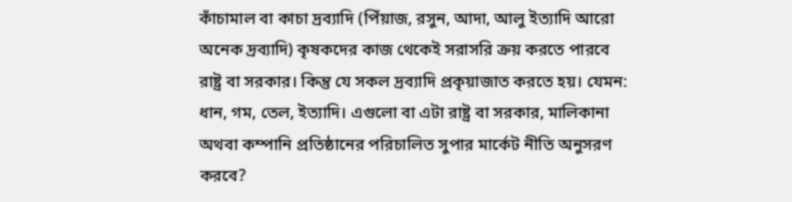কাঁচামাল বা কাচা দ্রব্যাদি (পিঁয়াজ, রসুন, আদা, আলু ইত্যাদি আরো অনেক দ্রব্যাদি) কৃষকদের কাজ থেকেই সরাসরি ক্রয় করতে পারবে রাষ্ট্র বা সরকার। কিন্তু যে সকল দ্রব্যাদি প্রকৃয়াজাত করতে হয়। যেমন: ধান, গম, তেল, ইত্যাদি। এগুলো বা এটা রাষ্ট্র বা সরকার, মালিকানা অথবা কম্পানি প্রতিষ্ঠানের পরিচালিত সুপার মার্কেট নীতি অনুসরণ করবে?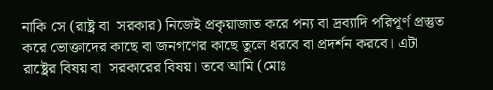নাকি সে (রাষ্ট্র বা  সরকার) নিজেই প্রকৃয়াজাত করে পন্য বা দ্রব্যাদি পরিপূর্ণ প্রস্তুত করে ভোক্তাদের কাছে বা জনগণের কাছে তুলে ধরবে বা প্রদর্শন করবে। এটা রাষ্ট্রের বিষয় বা  সরকারের বিষয়। তবে আমি (মোঃ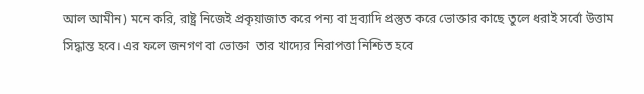আল আমীন) মনে করি, রাষ্ট্র নিজেই প্রকৃয়াজাত করে পন্য বা দ্রব্যাদি প্রস্তুত করে ভোক্তার কাছে তুলে ধরাই সর্বো উত্তাম সিদ্ধান্ত হবে। এর ফলে জনগণ বা ভোক্তা  তার খাদ্যের নিরাপত্তা নিশ্চিত হবে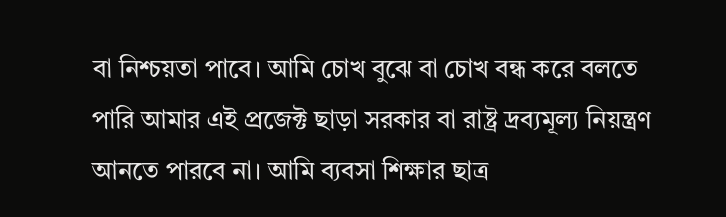বা নিশ্চয়তা পাবে। আমি চোখ বুঝে বা চোখ বন্ধ করে বলতে পারি আমার এই প্রজেক্ট ছাড়া সরকার বা রাষ্ট্র দ্রব্যমূল্য নিয়ন্ত্রণ আনতে পারবে না। আমি ব্যবসা শিক্ষার ছাত্র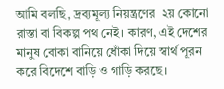আমি বলছি‚ দ্রব্যমূল্য নিয়ন্ত্রণের  ২য় কোনো রাস্তা বা বিকল্প পথ নেই। কারণ, এই দেশের মানুষ বোকা বানিয়ে ধোঁকা দিয়ে স্বার্থ পূরন করে বিদেশে বাড়ি ও গাড়ি করছে।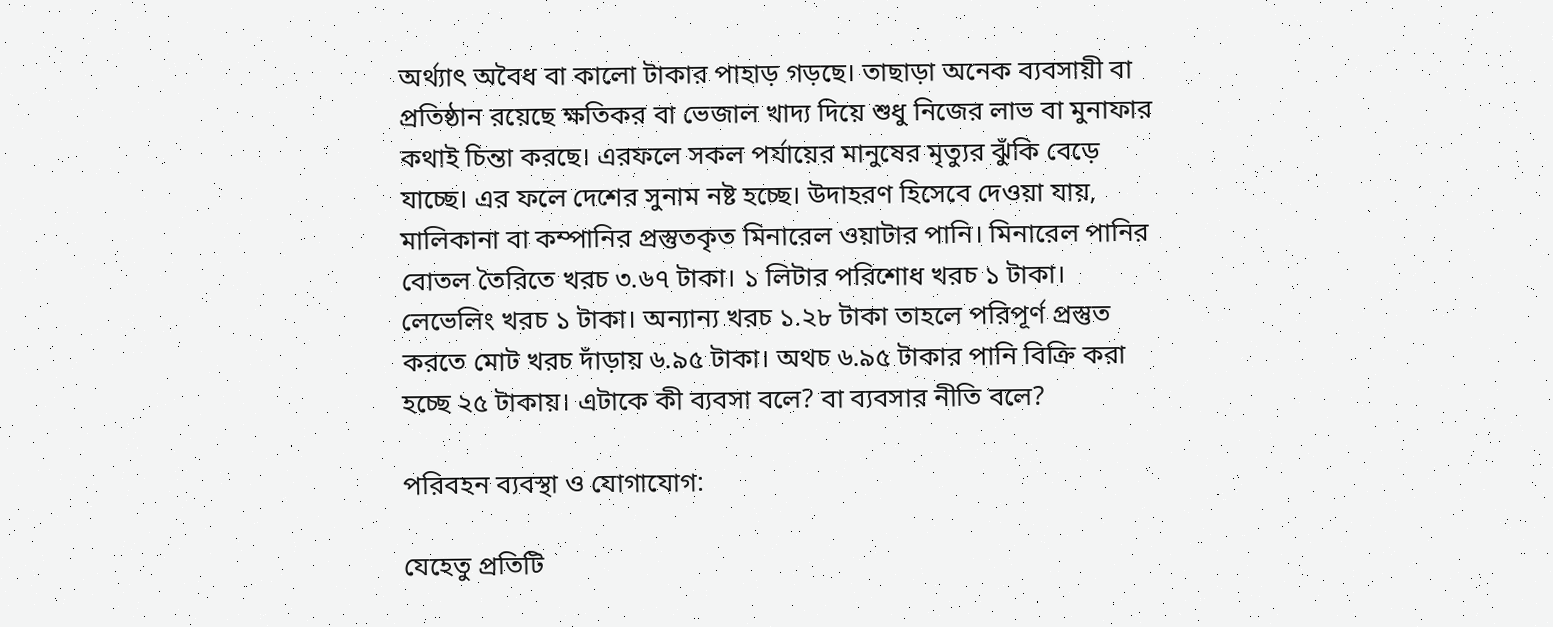অর্থ্যাৎ অবৈধ বা কালো টাকার পাহাড় গড়ছে। তাছাড়া অনেক ব্যবসায়ী বা প্রতিষ্ঠান রয়েছে ক্ষতিকর বা ভেজাল খাদ্য দিয়ে শুধু নিজের লাভ বা মুনাফার কথাই চিন্তা করছে। এরফলে সকল পর্যায়ের মানুষের মৃত্যুর ঝুঁকি বেড়ে যাচ্ছে। এর ফলে দেশের সুনাম নষ্ট হচ্ছে। উদাহরণ হিসেবে দেওয়া যায়, মালিকানা বা কম্পানির প্রস্তুতকৃত মিনারেল ওয়াটার পানি। মিনারেল পানির বোতল তৈরিতে খরচ ৩.৬৭ টাকা। ১ লিটার পরিশোধ খরচ ১ টাকা। লেভেলিং খরচ ১ টাকা। অন্যান্য খরচ ১.২৮ টাকা তাহলে পরিপূর্ণ প্রস্তুত করতে মোট খরচ দাঁড়ায় ৬.৯৫ টাকা। অথচ ৬.৯৫ টাকার পানি বিক্রি করা হচ্ছে ২৫ টাকায়। এটাকে কী ব্যবসা বলে? বা ব্যবসার নীতি বলে?

পরিবহন ব্যবস্থা ও যোগাযোগ:

যেহেতু প্রতিটি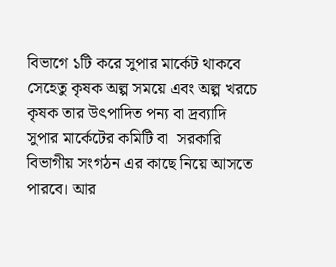বিভাগে ১টি করে সুপার মার্কেট থাকবে সেহেতু কৃষক অল্প সময়ে এবং অল্প খরচে কৃষক তার উৎপাদিত পন্য বা দ্রব্যাদি সুপার মার্কেটের কমিটি বা  সরকারি বিভাগীয় সংগঠন এর কাছে নিয়ে আসতে  পারবে। আর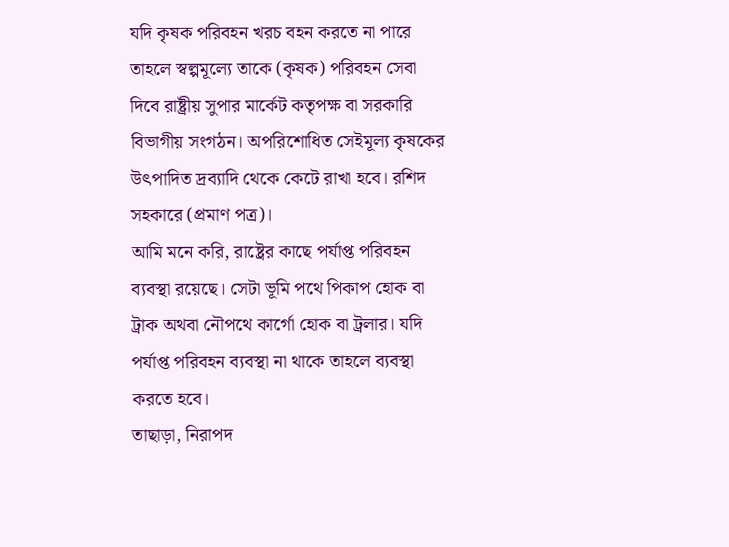যদি কৃষক পরিবহন খরচ বহন করতে না পারে তাহলে স্বল্পমূল্যে তাকে (কৃষক) পরিবহন সেবা দিবে রাষ্ট্রীয় সুপার মার্কেট কতৃপক্ষ বা সরকারি বিভাগীয় সংগঠন। অপরিশোধিত সেইমূল্য কৃষকের উৎপাদিত দ্রব্যাদি থেকে কেটে রাখা হবে। রশিদ সহকারে (প্রমাণ পত্র)।
আমি মনে করি, রাষ্ট্রের কাছে পর্যাপ্ত পরিবহন ব্যবস্থা রয়েছে। সেটা ভূমি পথে পিকাপ হোক বা ট্রাক অথবা নৌপথে কার্গো হোক বা ট্রলার। যদি পর্যাপ্ত পরিবহন ব্যবস্থা না থাকে তাহলে ব্যবস্থা করতে হবে।
তাছাড়া, নিরাপদ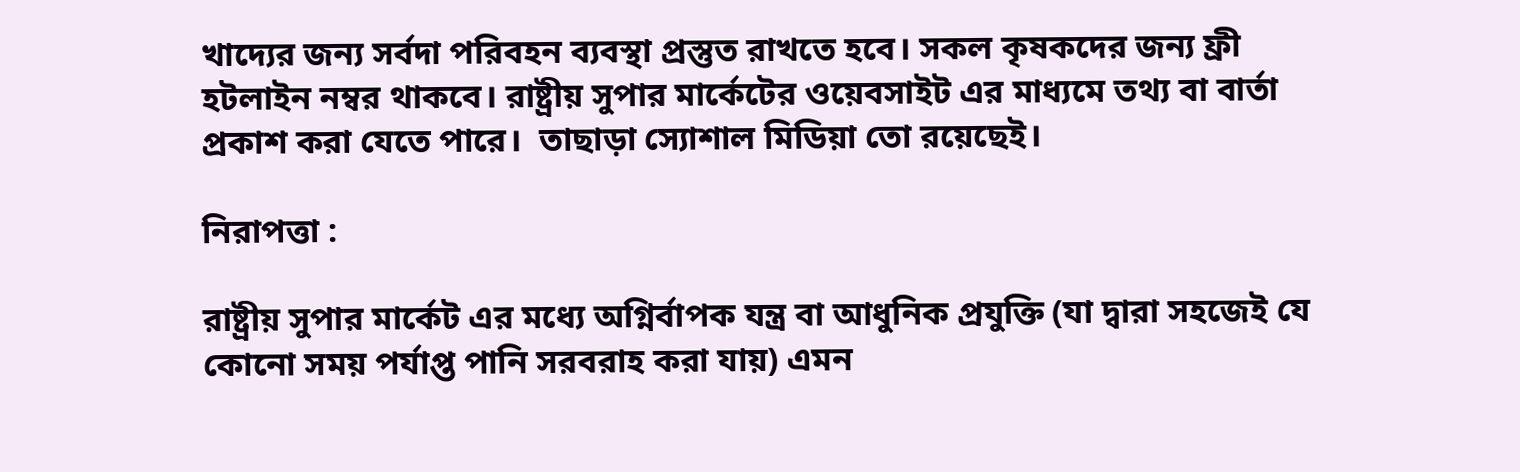খাদ্যের জন্য সর্বদা পরিবহন ব্যবস্থা প্রস্তুত রাখতে হবে। সকল কৃষকদের জন্য ফ্রী হটলাইন নম্বর থাকবে। রাষ্ট্রীয় সুপার মার্কেটের ওয়েবসাইট এর মাধ্যমে তথ্য বা বার্তা প্রকাশ করা যেতে পারে।  তাছাড়া স্যোশাল মিডিয়া তো রয়েছেই।

নিরাপত্তা :

রাষ্ট্রীয় সুপার মার্কেট এর মধ্যে অগ্নির্বাপক যন্ত্র বা আধুনিক প্রযুক্তি (যা দ্বারা সহজেই যে কোনো সময় পর্যাপ্ত পানি সরবরাহ করা যায়) এমন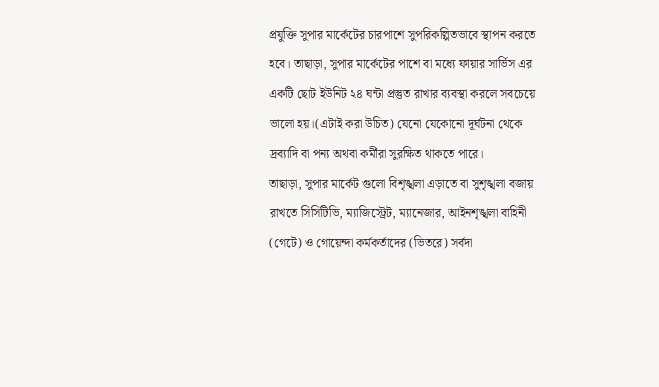প্রযুক্তি সুপার মার্কেটের চারপাশে সুপরিকল্পিতভাবে স্থাপন করতে হবে। তাছাড়া, সুপার মার্কেটের পাশে বা মধ্যে ফায়ার সার্ভিস এর একটি ছোট ইউনিট ২৪ ঘন্টা প্রস্তুত রাখার ব্যবস্থা করলে সবচেয়ে ভালো হয়।(এটাই করা উচিত) যেনো যেকোনো দূর্ঘটনা থেকে দ্রব্যাদি বা পন্য অথবা কর্মীরা সুরক্ষিত থাকতে পারে।
তাছাড়া, সুপার মার্কেট গুলো বিশৃঙ্খলা এড়াতে বা সুশৃঙ্খলা বজায় রাখতে সিসিটিভি, ম্যাজিস্ট্রেট, ম্যানেজার, আইনশৃঙ্খলা বাহিনী (গেটে) ও গোয়েন্দা কর্মকর্তাদের (ভিতরে) সর্বদা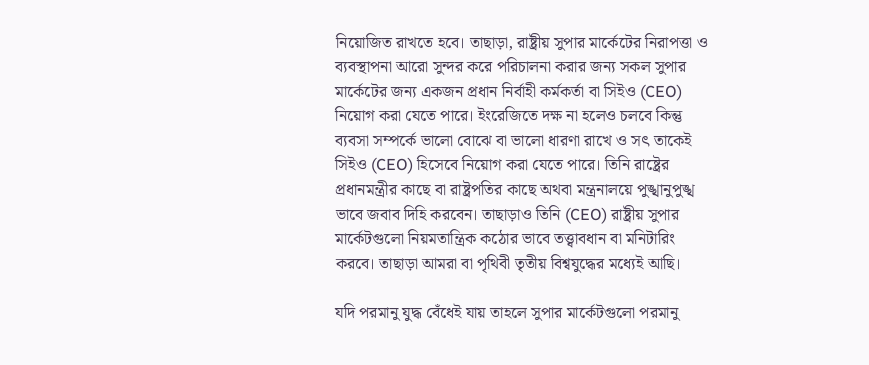নিয়োজিত রাখতে হবে। তাছাড়া, রাষ্ট্রীয় সুপার মার্কেটের নিরাপত্তা ও ব্যবস্থাপনা আরো সুন্দর করে পরিচালনা করার জন্য সকল সুপার মার্কেটের জন্য একজন প্রধান নির্বাহী কর্মকর্তা বা সিইও (CEO) নিয়োগ করা যেতে পারে। ইংরেজিতে দক্ষ না হলেও চলবে কিন্তু ব্যবসা সম্পর্কে ভালো বোঝে বা ভালো ধারণা রাখে ও সৎ তাকেই সিইও (CEO) হিসেবে নিয়োগ করা যেতে পারে। তিনি রাষ্ট্রের প্রধানমন্ত্রীর কাছে বা রাষ্ট্রপতির কাছে অথবা মন্ত্রনালয়ে পুঙ্খানুপুঙ্খ ভাবে জবাব দিহি করবেন। তাছাড়াও তিনি (CEO) রাষ্ট্রীয় সুপার মার্কেটগুলো নিয়মতান্ত্রিক কঠোর ভাবে তত্ত্বাবধান বা মনিটারিং করবে। তাছাড়া আমরা বা পৃথিবী তৃতীয় বিশ্বযুদ্ধের মধ্যে‌ই আছি।

যদি পরমানু যুদ্ধ বেঁধেই যায় তাহলে সুপার মার্কেটগুলো পরমানু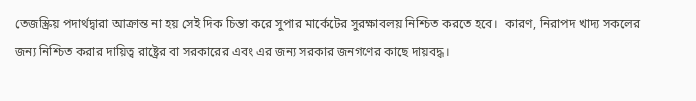তেজস্ক্রিয় পদার্থদ্বারা আক্রান্ত না হয় সেই দিক চিন্তা করে সুপার মার্কেটের সুরক্ষাবলয় নিশ্চিত করতে হবে।  কারণ, নিরাপদ খাদ্য সকলের জন্য নিশ্চিত করার দায়িত্ব রাষ্ট্রের বা সরকারের এবং এর জন্য সরকার জনগণের কাছে দায়বদ্ধ।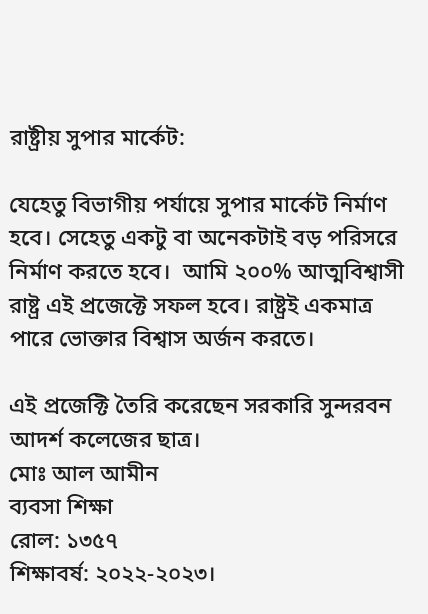রাষ্ট্রীয় সুপার মার্কেট:

যেহেতু বিভাগীয় পর্যায়ে সুপার মার্কেট নির্মাণ হবে। সেহেতু একটু বা অনেকটাই বড় পরিসরে নির্মাণ করতে হবে।  আমি ২০০% আত্মবিশ্বাসী রাষ্ট্র এই প্রজেক্টে সফল হবে। রাষ্ট্র‌ই একমাত্র পারে ভোক্তার বিশ্বাস অর্জন করতে।

এই প্রজেক্টি তৈরি করেছেন সরকারি সুন্দরবন আদর্শ কলেজের ছাত্র।
মোঃ আল আমীন
ব্যবসা শিক্ষা
রোল: ১৩৫৭
শিক্ষাবর্ষ: ২০২২-২০২৩।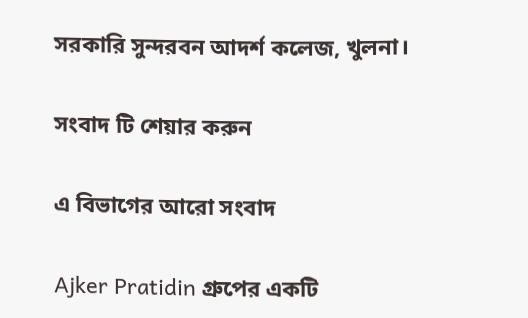সরকারি সুন্দরবন আদর্শ কলেজ, খুলনা।

সংবাদ টি শেয়ার করুন

এ বিভাগের আরো সংবাদ

Ajker Pratidin গ্রুপের একটি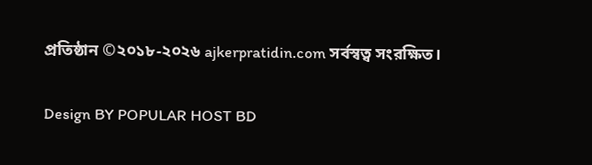প্রতিষ্ঠান ©২০১৮-২০২৬ ajkerpratidin.com সর্বস্বত্ব সংরক্ষিত।

Design BY POPULAR HOST BD